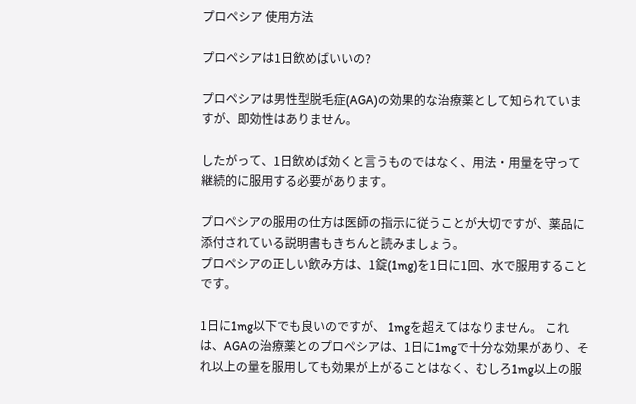プロペシア 使用方法

プロペシアは1日飲めばいいの?

プロペシアは男性型脱毛症(AGA)の効果的な治療薬として知られていますが、即効性はありません。

したがって、1日飲めば効くと言うものではなく、用法・用量を守って継続的に服用する必要があります。

プロペシアの服用の仕方は医師の指示に従うことが大切ですが、薬品に添付されている説明書もきちんと読みましょう。
プロペシアの正しい飲み方は、1錠(1mg)を1日に1回、水で服用することです。

1日に1mg以下でも良いのですが、 1mgを超えてはなりません。 これは、AGAの治療薬とのプロペシアは、1日に1mgで十分な効果があり、それ以上の量を服用しても効果が上がることはなく、むしろ1mg以上の服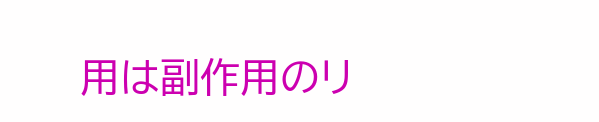用は副作用のリ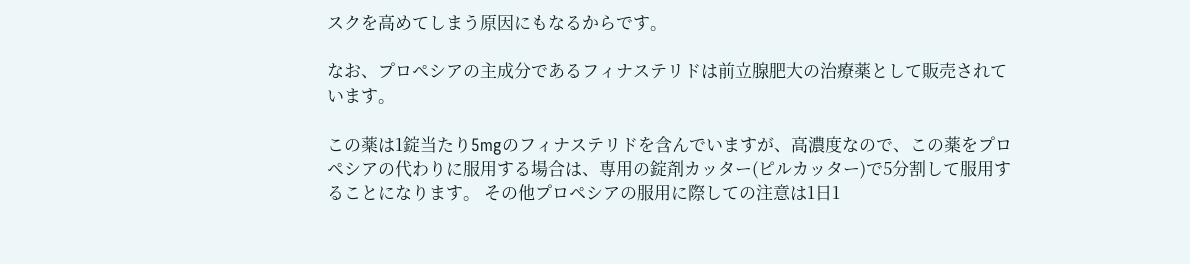スクを高めてしまう原因にもなるからです。

なお、プロペシアの主成分であるフィナステリドは前立腺肥大の治療薬として販売されています。

この薬は1錠当たり5mgのフィナステリドを含んでいますが、高濃度なので、この薬をプロペシアの代わりに服用する場合は、専用の錠剤カッター(ピルカッター)で5分割して服用することになります。 その他プロペシアの服用に際しての注意は1日1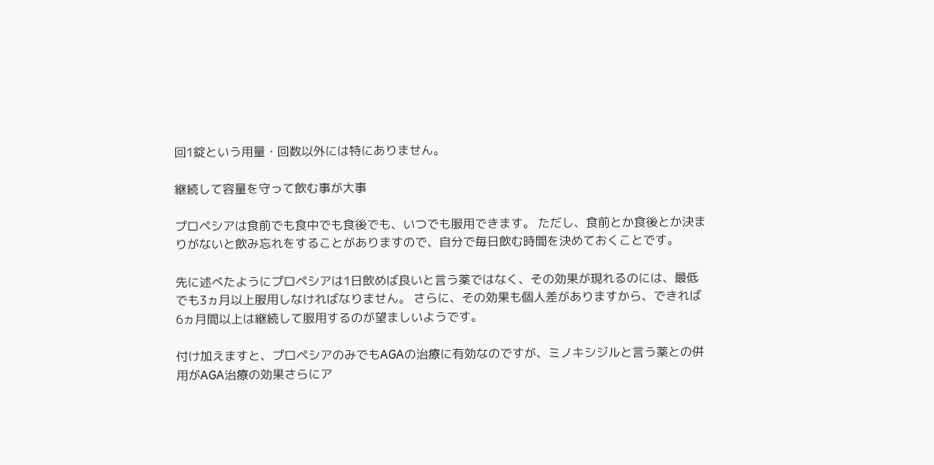回1錠という用量・回数以外には特にありません。

継続して容量を守って飲む事が大事

プロペシアは食前でも食中でも食後でも、いつでも服用できます。 ただし、食前とか食後とか決まりがないと飲み忘れをすることがありますので、自分で毎日飲む時間を決めておくことです。

先に述べたようにプロペシアは1日飲めば良いと言う薬ではなく、その効果が現れるのには、最低でも3ヵ月以上服用しなければなりません。 さらに、その効果も個人差がありますから、できれば 6ヵ月間以上は継続して服用するのが望ましいようです。

付け加えますと、プロペシアのみでもAGAの治療に有効なのですが、ミノキシジルと言う薬との併用がAGA治療の効果さらにア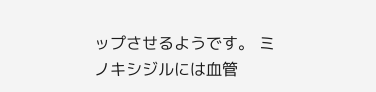ップさせるようです。 ミノキシジルには血管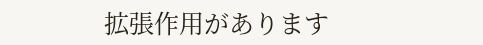拡張作用があります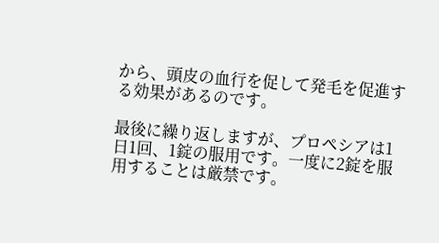から、頭皮の血行を促して発毛を促進する効果があるのです。

最後に繰り返しますが、プロペシアは1日1回、1錠の服用です。一度に2錠を服用することは厳禁です。